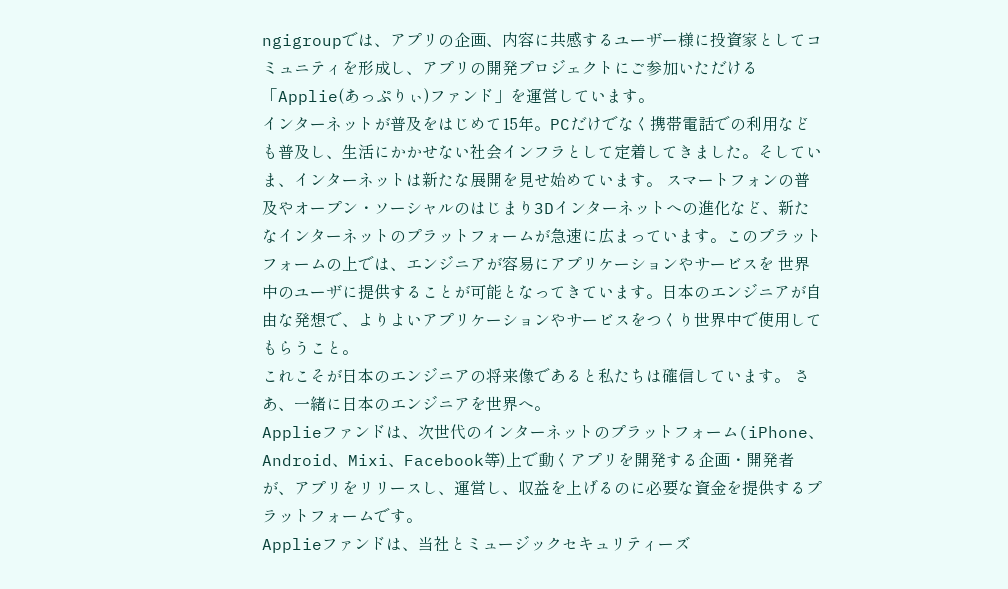ngigroupでは、アプリの企画、内容に共感するユーザー様に投資家としてコミュニティを形成し、アプリの開発プロジェクトにご参加いただける「Applie(あっぷりぃ)ファンド」を運営しています。
インターネットが普及をはじめて15年。PCだけでなく携帯電話での利用なども普及し、生活にかかせない社会インフラとして定着してきました。そしていま、インターネットは新たな展開を見せ始めています。 スマートフォンの普及やオープン・ソーシャルのはじまり3Dインターネットへの進化など、新たなインターネットのプラットフォームが急速に広まっています。このプラットフォームの上では、エンジニアが容易にアプリケーションやサービスを 世界中のユーザに提供することが可能となってきています。日本のエンジニアが自由な発想で、よりよいアプリケーションやサービスをつくり世界中で使用してもらうこと。
これこそが日本のエンジニアの将来像であると私たちは確信しています。 さあ、一緒に日本のエンジニアを世界へ。
Applieファンドは、次世代のインターネットのプラットフォーム(iPhone、Android、Mixi、Facebook等)上で動くアプリを開発する企画・開発者が、アプリをリリースし、運営し、収益を上げるのに必要な資金を提供するプラットフォームです。
Applieファンドは、当社とミュージックセキュリティーズ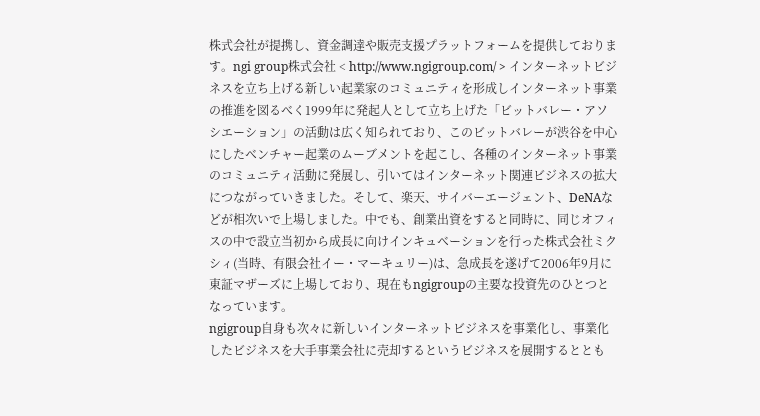株式会社が提携し、資金調達や販売支援プラットフォームを提供しております。ngi group株式会社 < http://www.ngigroup.com/ > インターネットビジネスを立ち上げる新しい起業家のコミュニティを形成しインターネット事業の推進を図るべく1999年に発起人として立ち上げた「ビットバレー・アソシエーション」の活動は広く知られており、このビットバレーが渋谷を中心にしたベンチャー起業のムーブメントを起こし、各種のインターネット事業のコミュニティ活動に発展し、引いてはインターネット関連ビジネスの拡大につながっていきました。そして、楽天、サイバーエージェント、DeNAなどが相次いで上場しました。中でも、創業出資をすると同時に、同じオフィスの中で設立当初から成長に向けインキュベーションを行った株式会社ミクシィ(当時、有限会社イー・マーキュリー)は、急成長を遂げて2006年9月に東証マザーズに上場しており、現在もngigroupの主要な投資先のひとつとなっています。
ngigroup自身も次々に新しいインターネットビジネスを事業化し、事業化したビジネスを大手事業会社に売却するというビジネスを展開するととも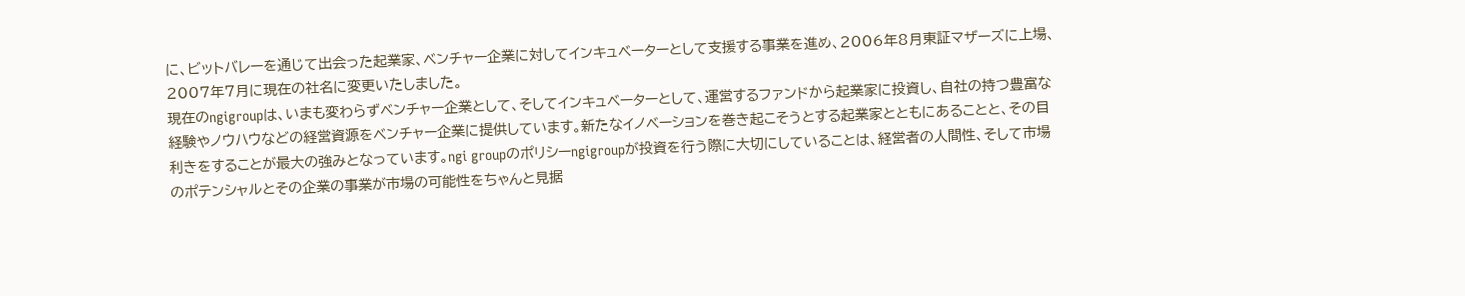に、ビットバレーを通じて出会った起業家、ベンチャー企業に対してインキュベーターとして支援する事業を進め、2006年8月東証マザーズに上場、 2007年7月に現在の社名に変更いたしました。
現在のngigroupは、いまも変わらずベンチャー企業として、そしてインキュベーターとして、運営するファンドから起業家に投資し、自社の持つ豊富な経験やノウハウなどの経営資源をベンチャー企業に提供しています。新たなイノベーションを巻き起こそうとする起業家とともにあることと、その目利きをすることが最大の強みとなっています。ngi groupのポリシーngigroupが投資を行う際に大切にしていることは、経営者の人間性、そして市場のポテンシャルとその企業の事業が市場の可能性をちゃんと見据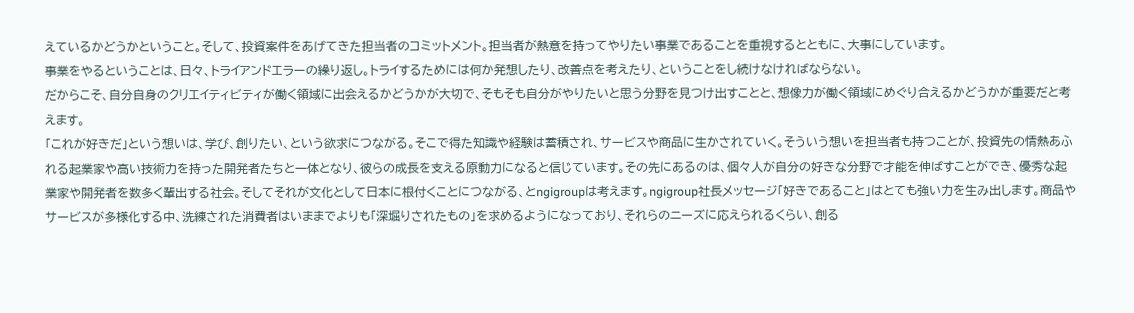えているかどうかということ。そして、投資案件をあげてきた担当者のコミットメント。担当者が熱意を持ってやりたい事業であることを重視するとともに、大事にしています。
事業をやるということは、日々、トライアンドエラーの繰り返し。トライするためには何か発想したり、改善点を考えたり、ということをし続けなければならない。
だからこそ、自分自身のクリエイティビティが働く領域に出会えるかどうかが大切で、そもそも自分がやりたいと思う分野を見つけ出すことと、想像力が働く領域にめぐり合えるかどうかが重要だと考えます。
「これが好きだ」という想いは、学び、創りたい、という欲求につながる。そこで得た知識や経験は蓄積され、サービスや商品に生かされていく。そういう想いを担当者も持つことが、投資先の情熱あふれる起業家や高い技術力を持った開発者たちと一体となり、彼らの成長を支える原動力になると信じています。その先にあるのは、個々人が自分の好きな分野で才能を伸ばすことができ、優秀な起業家や開発者を数多く輩出する社会。そしてそれが文化として日本に根付くことにつながる、とngigroupは考えます。ngigroup社長メッセージ「好きであること」はとても強い力を生み出します。商品やサービスが多様化する中、洗練された消費者はいままでよりも「深堀りされたもの」を求めるようになっており、それらのニーズに応えられるくらい、創る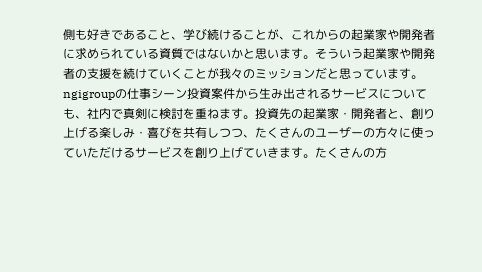側も好きであること、学び続けることが、これからの起業家や開発者に求められている資質ではないかと思います。そういう起業家や開発者の支援を続けていくことが我々のミッションだと思っています。ngigroupの仕事シーン投資案件から生み出されるサービスについても、社内で真剣に検討を重ねます。投資先の起業家・開発者と、創り上げる楽しみ・喜びを共有しつつ、たくさんのユーザーの方々に使っていただけるサービスを創り上げていきます。たくさんの方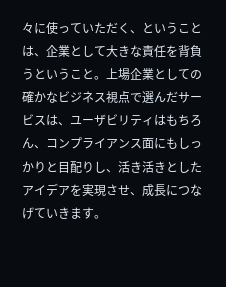々に使っていただく、ということは、企業として大きな責任を背負うということ。上場企業としての確かなビジネス視点で選んだサービスは、ユーザビリティはもちろん、コンプライアンス面にもしっかりと目配りし、活き活きとしたアイデアを実現させ、成長につなげていきます。